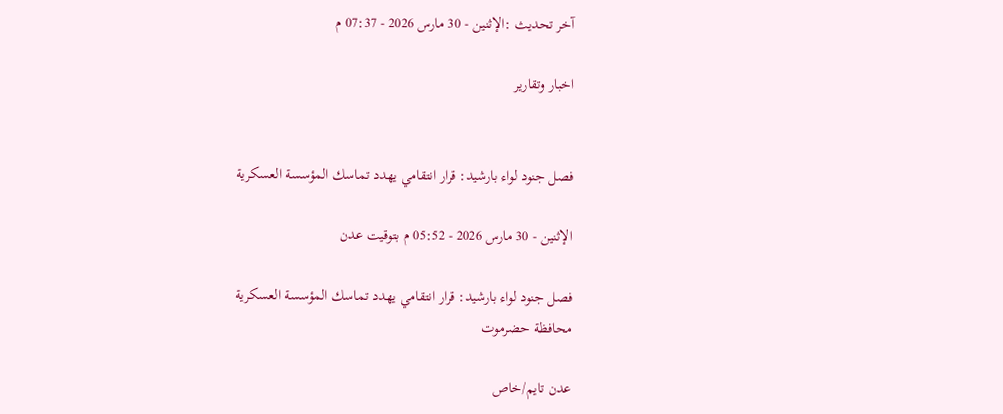آخر تحديث :الإثنين - 30 مارس 2026 - 07:37 م

اخبار وتقارير


فصل جنود لواء بارشيد: قرار انتقامي يهدد تماسك المؤسسة العسكرية

الإثنين - 30 مارس 2026 - 05:52 م بتوقيت عدن

فصل جنود لواء بارشيد: قرار انتقامي يهدد تماسك المؤسسة العسكرية
محافظة حضرموت

عدن تايم/خاص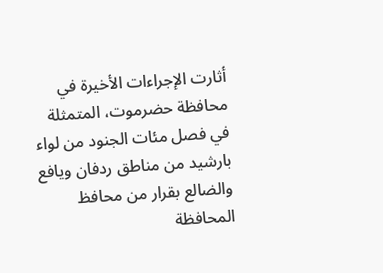أثارت الإجراءات الأخيرة في محافظة حضرموت، المتمثلة في فصل مئات الجنود من لواء بارشيد من مناطق ردفان ويافع والضالع بقرار من محافظ المحافظة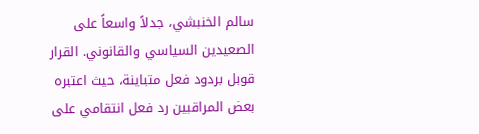سالم الخنبشي، جدلاً واسعاً على الصعيدين السياسي والقانوني. القرار قوبل بردود فعل متباينة، حيث اعتبره بعض المراقبين رد فعل انتقامي على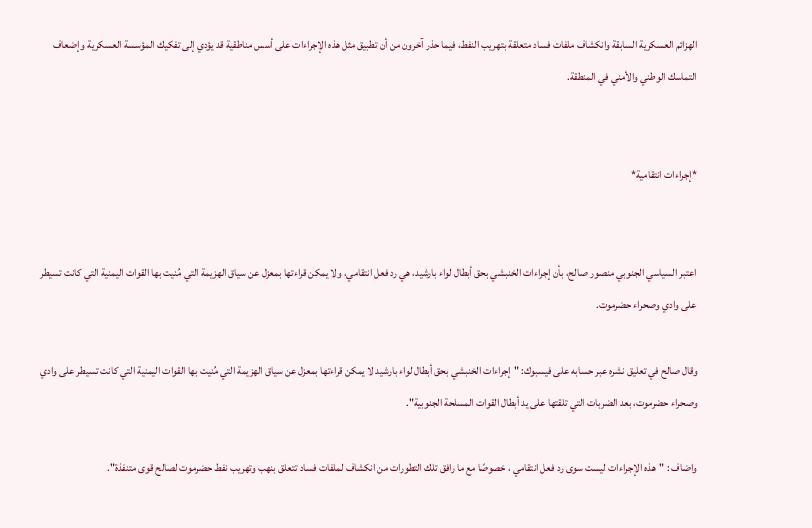الهزائم العسكرية السابقة وانكشاف ملفات فساد متعلقة بتهريب النفط، فيما حذر آخرون من أن تطبيق مثل هذه الإجراءات على أسس مناطقية قد يؤدي إلى تفكيك المؤسسة العسكرية وإضعاف التماسك الوطني والأمني في المنطقة.


*إجراءات انتقامية*


اعتبر السياسي الجنوبي منصور صالح، بأن إجراءات الخنبشي بحق أبطال لواء بارشيد، هي رد فعل انتقامي، ولا يمكن قراءتها بمعزل عن سياق الهزيمة التي مُنيت بها القوات اليمنية التي كانت تسيطر على وادي وصحراء حضرموت.

وقال صالح في تعليق نشره عبر حسابه على فيسبوك: "إجراءات الخنبشي بحق أبطال لواء بارشيد لا يمكن قراءتها بمعزل عن سياق الهزيمة التي مُنيت بها القوات اليمنية التي كانت تسيطر على وادي وصحراء حضرموت، بعد الضربات التي تلقتها على يد أبطال القوات المسلحة الجنوبية".

واضاف : "هذه الإجراءات ليست سوى رد فعل انتقامي ، خصوصًا مع ما رافق تلك التطورات من انكشاف لملفات فساد تتعلق بنهب وتهريب نفط حضرموت لصالح قوى متنفذة".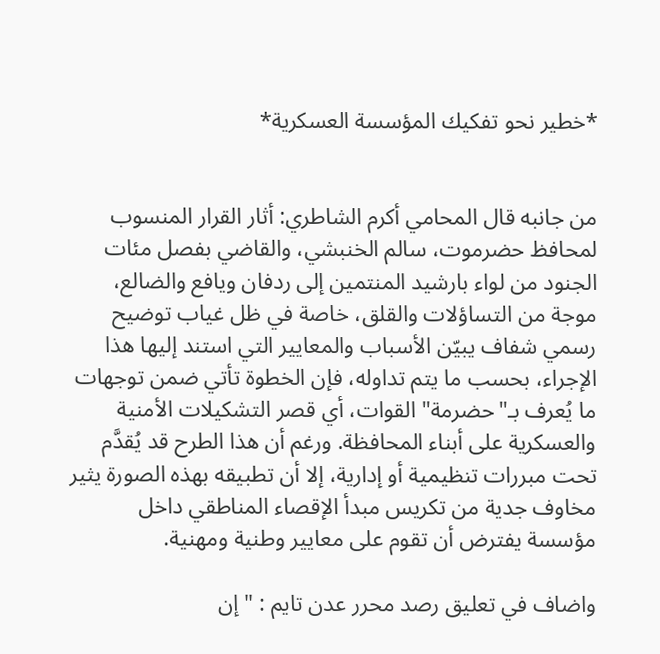*خطير نحو تفكيك المؤسسة العسكرية*


من جانبه قال المحامي أكرم الشاطري: أثار القرار المنسوب لمحافظ حضرموت، سالم الخنبشي، والقاضي بفصل مئات الجنود من لواء بارشيد المنتمين إلى ردفان ويافع والضالع، موجة من التساؤلات والقلق، خاصة في ظل غياب توضيح رسمي شفاف يبيّن الأسباب والمعايير التي استند إليها هذا الإجراء، بحسب ما يتم تداوله، فإن الخطوة تأتي ضمن توجهات ما يُعرف بـ"حضرمة" القوات، أي قصر التشكيلات الأمنية والعسكرية على أبناء المحافظة. ورغم أن هذا الطرح قد يُقدَّم تحت مبررات تنظيمية أو إدارية، إلا أن تطبيقه بهذه الصورة يثير مخاوف جدية من تكريس مبدأ الإقصاء المناطقي داخل مؤسسة يفترض أن تقوم على معايير وطنية ومهنية.

واضاف في تعليق رصد محرر عدن تايم : "إن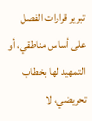تبرير قرارات الفصل على أساس مناطقي، أو التمهيد لها بخطاب تحريضي، لا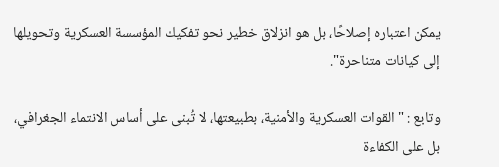يمكن اعتباره إصلاحًا، بل هو انزلاق خطير نحو تفكيك المؤسسة العسكرية وتحويلها إلى كيانات متناحرة".

وتابع : "القوات العسكرية والأمنية، بطبيعتها، لا تُبنى على أساس الانتماء الجغرافي، بل على الكفاءة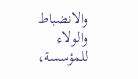والانضباط والولاء للمؤسسة،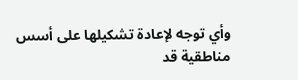وأي توجه لإعادة تشكيلها على أسس مناطقية قد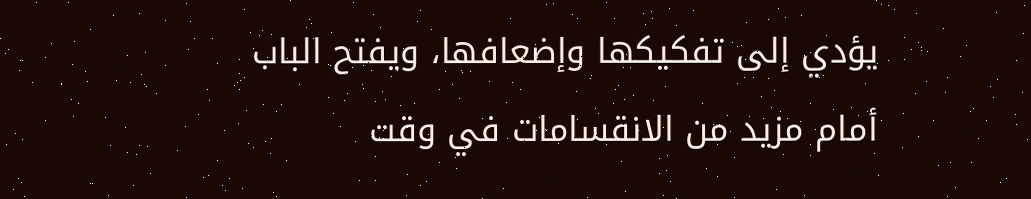يؤدي إلى تفكيكها وإضعافها، ويفتح الباب أمام مزيد من الانقسامات في وقت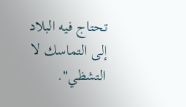تحتاج فيه البلاد إلى التماسك لا التشظي".